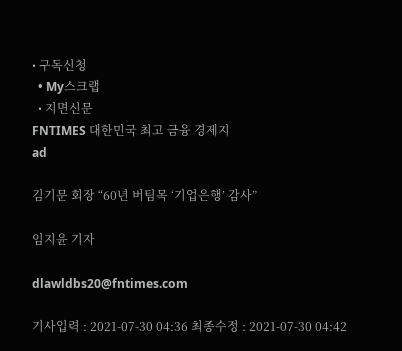• 구독신청
  • My스크랩
  • 지면신문
FNTIMES 대한민국 최고 금융 경제지
ad

김기문 회장 “60년 버팀목 ‘기업은행’ 감사”

임지윤 기자

dlawldbs20@fntimes.com

기사입력 : 2021-07-30 04:36 최종수정 : 2021-07-30 04:42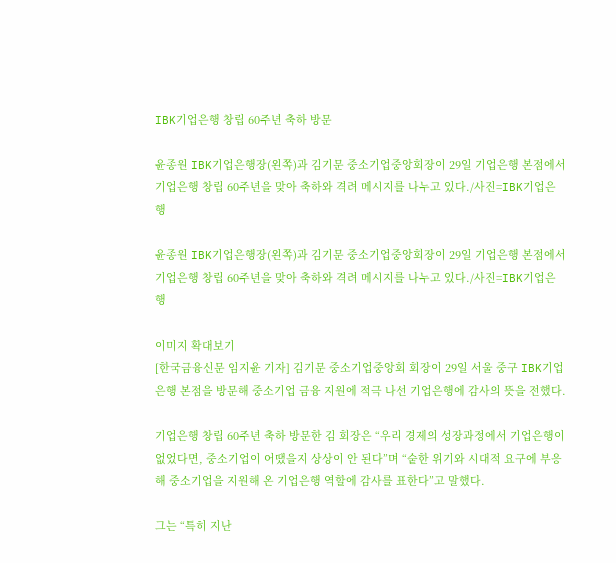IBK기업은행 창립 60주년 축하 방문

윤종원 IBK기업은행장(왼쪽)과 김기문 중소기업중앙회장이 29일 기업은행 본점에서 기업은행 창립 60주년을 맞아 축하와 격려 메시지를 나누고 있다./사진=IBK기업은행

윤종원 IBK기업은행장(왼쪽)과 김기문 중소기업중앙회장이 29일 기업은행 본점에서 기업은행 창립 60주년을 맞아 축하와 격려 메시지를 나누고 있다./사진=IBK기업은행

이미지 확대보기
[한국금융신문 임지윤 기자] 김기문 중소기업중앙회 회장이 29일 서울 중구 IBK기업은행 본점을 방문해 중소기업 금융 지원에 적극 나선 기업은행에 감사의 뜻을 전했다.

기업은행 창립 60주년 축하 방문한 김 회장은 “우리 경제의 성장과정에서 기업은행이 없었다면, 중소기업이 어땠을지 상상이 안 된다”며 “숱한 위기와 시대적 요구에 부응해 중소기업을 지원해 온 기업은행 역할에 감사를 표한다”고 말했다.

그는 “특히 지난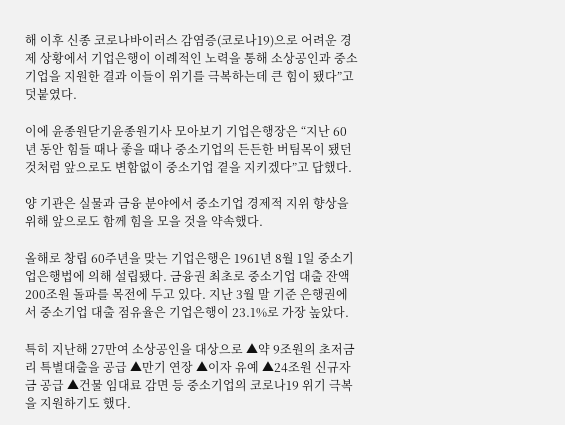해 이후 신종 코로나바이러스 감염증(코로나19)으로 어려운 경제 상황에서 기업은행이 이례적인 노력을 통해 소상공인과 중소기업을 지원한 결과 이들이 위기를 극복하는데 큰 힘이 됐다”고 덧붙였다.

이에 윤종원닫기윤종원기사 모아보기 기업은행장은 “지난 60년 동안 힘들 때나 좋을 때나 중소기업의 든든한 버팀목이 됐던 것처럼 앞으로도 변함없이 중소기업 곁을 지키겠다”고 답했다.

양 기관은 실물과 금융 분야에서 중소기업 경제적 지위 향상을 위해 앞으로도 함께 힘을 모을 것을 약속했다.

올해로 창립 60주년을 맞는 기업은행은 1961년 8월 1일 중소기업은행법에 의해 설립됐다. 금융권 최초로 중소기업 대출 잔액 200조원 돌파를 목전에 두고 있다. 지난 3월 말 기준 은행권에서 중소기업 대출 점유율은 기업은행이 23.1%로 가장 높았다.

특히 지난해 27만여 소상공인을 대상으로 ▲약 9조원의 초저금리 특별대출을 공급 ▲만기 연장 ▲이자 유예 ▲24조원 신규자금 공급 ▲건물 임대료 감면 등 중소기업의 코로나19 위기 극복을 지원하기도 했다.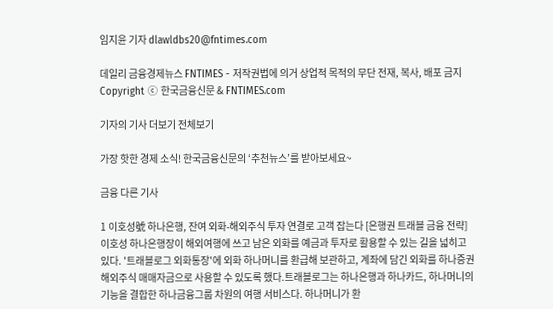임지윤 기자 dlawldbs20@fntimes.com

데일리 금융경제뉴스 FNTIMES - 저작권법에 의거 상업적 목적의 무단 전재, 복사, 배포 금지
Copyright ⓒ 한국금융신문 & FNTIMES.com

기자의 기사 더보기 전체보기

가장 핫한 경제 소식! 한국금융신문의 ‘추천뉴스’를 받아보세요~

금융 다른 기사

1 이호성號 하나은행, 잔여 외화-해외주식 투자 연결로 고객 잡는다 [은행권 트래블 금융 전략] 이호성 하나은행장이 해외여행에 쓰고 남은 외화를 예금과 투자로 활용할 수 있는 길을 넓히고 있다. '트래블로그 외화통장'에 외화 하나머니를 환급해 보관하고, 계좌에 담긴 외화를 하나증권 해외주식 매매자금으로 사용할 수 있도록 했다.트래블로그는 하나은행과 하나카드, 하나머니의 기능을 결합한 하나금융그룹 차원의 여행 서비스다. 하나머니가 환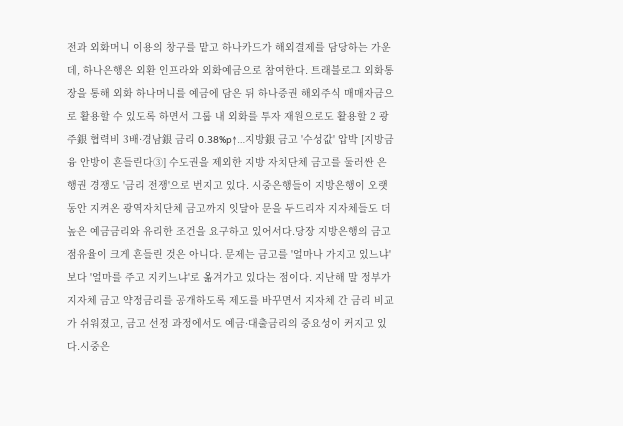전과 외화머니 이용의 창구를 맡고 하나카드가 해외결제를 담당하는 가운데, 하나은행은 외환 인프라와 외화예금으로 참여한다. 트래블로그 외화통장을 통해 외화 하나머니를 예금에 담은 뒤 하나증권 해외주식 매매자금으로 활용할 수 있도록 하면서 그룹 내 외화를 투자 재원으로도 활용할 2 광주銀 협력비 3배·경남銀 금리 0.38%p↑…지방銀 금고 '수성값' 압박 [지방금융 안방이 흔들린다③] 수도권을 제외한 지방 자치단체 금고를 둘러싼 은행권 경쟁도 '금리 전쟁'으로 번지고 있다. 시중은행들이 지방은행이 오랫동안 지켜온 광역자치단체 금고까지 잇달아 문을 두드리자 지자체들도 더 높은 예금금리와 유리한 조건을 요구하고 있어서다.당장 지방은행의 금고 점유율이 크게 흔들린 것은 아니다. 문제는 금고를 '얼마나 가지고 있느냐'보다 '얼마를 주고 지키느냐'로 옮겨가고 있다는 점이다. 지난해 말 정부가 지자체 금고 약정금리를 공개하도록 제도를 바꾸면서 지자체 간 금리 비교가 쉬워졌고, 금고 선정 과정에서도 예금·대출금리의 중요성이 커지고 있다.시중은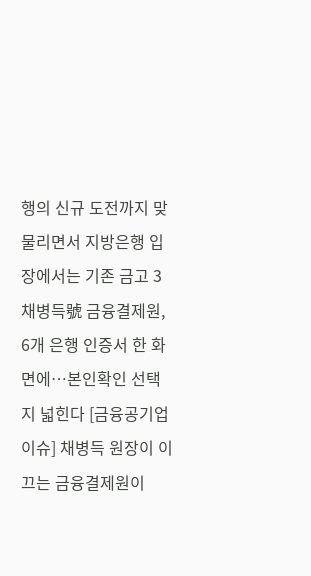행의 신규 도전까지 맞물리면서 지방은행 입장에서는 기존 금고 3 채병득號 금융결제원, 6개 은행 인증서 한 화면에…본인확인 선택지 넓힌다 [금융공기업 이슈] 채병득 원장이 이끄는 금융결제원이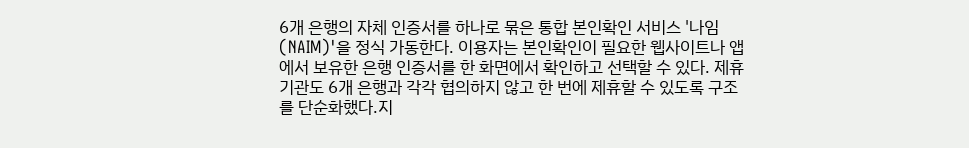6개 은행의 자체 인증서를 하나로 묶은 통합 본인확인 서비스 '나임(NAIM)'을 정식 가동한다. 이용자는 본인확인이 필요한 웹사이트나 앱에서 보유한 은행 인증서를 한 화면에서 확인하고 선택할 수 있다. 제휴 기관도 6개 은행과 각각 협의하지 않고 한 번에 제휴할 수 있도록 구조를 단순화했다.지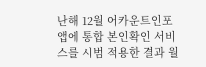난해 12월 어카운트인포 앱에 통합 본인확인 서비스를 시범 적용한 결과 월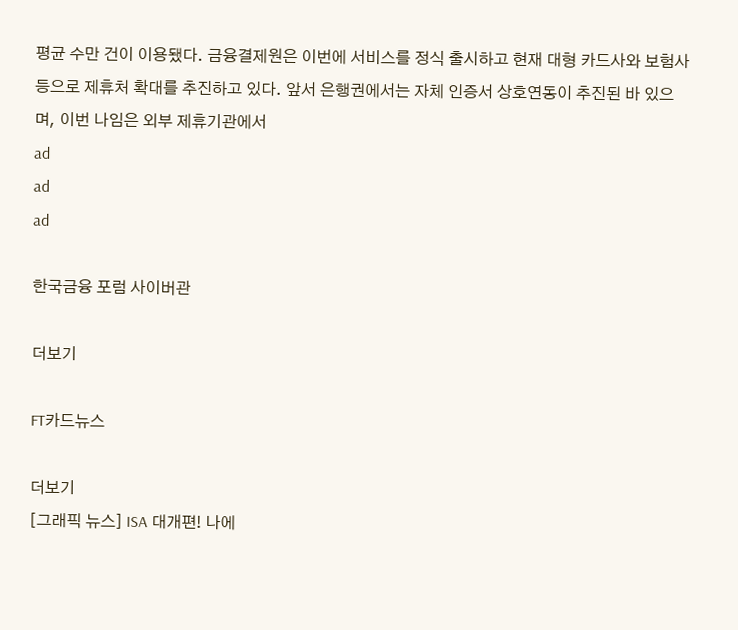평균 수만 건이 이용됐다. 금융결제원은 이번에 서비스를 정식 출시하고 현재 대형 카드사와 보험사 등으로 제휴처 확대를 추진하고 있다. 앞서 은행권에서는 자체 인증서 상호연동이 추진된 바 있으며, 이번 나임은 외부 제휴기관에서
ad
ad
ad

한국금융 포럼 사이버관

더보기

FT카드뉴스

더보기
[그래픽 뉴스] ISA 대개편! 나에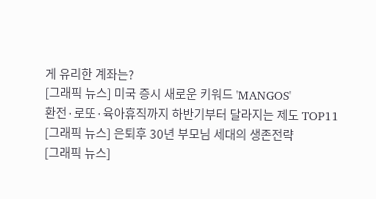게 유리한 계좌는?
[그래픽 뉴스] 미국 증시 새로운 키워드 'MANGOS'
환전·로또·육아휴직까지 하반기부터 달라지는 제도 TOP11
[그래픽 뉴스] 은퇴후 30년 부모님 세대의 생존전략
[그래픽 뉴스]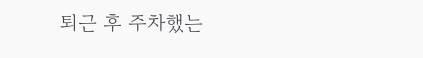퇴근 후 주차했는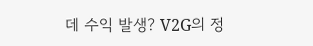데 수익 발생? V2G의 정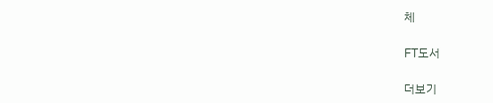체

FT도서

더보기